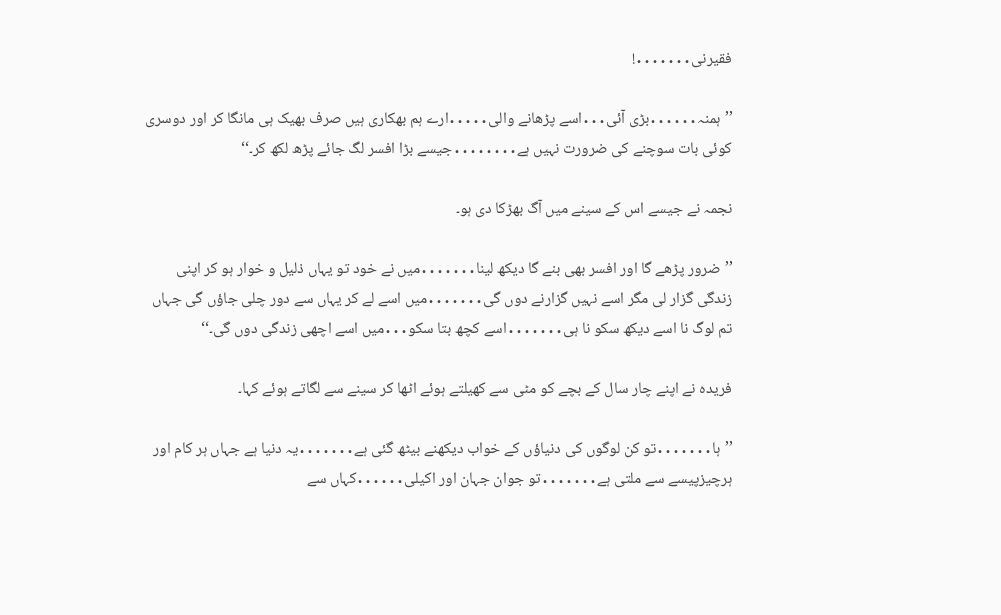فقیرنی․․․․․․․!

’’ہمنہ․․․․․․بڑی آئی․․․اسے پڑھانے والی․․․․․ارے ہم بھکاری ہیں صرف بھیک ہی مانگا کر اور دوسری کوئی بات سوچنے کی ضرورت نہیں ہے․․․․․․․․جیسے بڑا افسر لگ جائے پڑھ لکھ کر۔‘‘

نجمہ نے جیسے اس کے سینے میں آگ بھڑکا دی ہو۔

’’ضرور پڑھے گا اور افسر بھی بنے گا دیکھ لینا․․․․․․․میں نے خود تو یہاں ذلیل و خوار ہو کر اپنی زندگی گزار لی مگر اسے نہیں گزارنے دوں گی․․․․․․․میں اسے لے کر یہاں سے دور چلی جاؤں گی جہاں تم لوگ نا اسے دیکھ سکو نا ہی․․․․․․․اسے کچھ بتا سکو․․․میں اسے اچھی زندگی دوں گی۔‘‘

فریدہ نے اپنے چار سال کے بچے کو مٹی سے کھیلتے ہوئے اٹھا کر سینے سے لگاتے ہوئے کہا۔

’’ہا․․․․․․․تو کن لوگوں کی دنیاؤں کے خواب دیکھنے بیٹھ گئی ہے․․․․․․․یہ دنیا ہے جہاں ہر کام اور ہرچیزپیسے سے ملتی ہے․․․․․․․تو جوان جہان اور اکیلی․․․․․․کہاں سے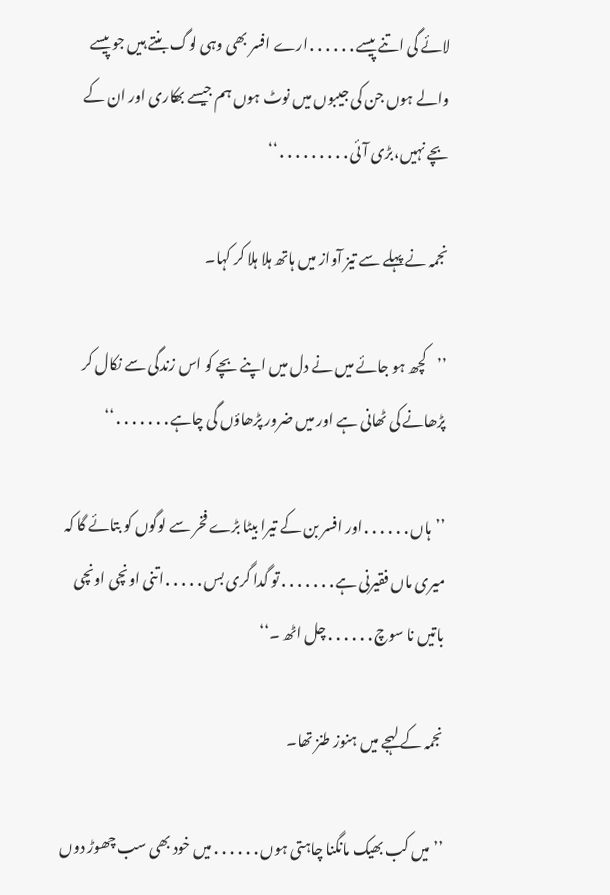لائے گی اتنے پیسے․․․․․․ارے افسر بھی وہی لوگ بنتے ہیں جو پیسے والے ہوں جن کی جیبوں میں نوٹ ہوں ہم جیسے بھکاری اور ان کے بچے نہیں،بڑی آئی․․․․․․․․․‘‘

نجمہ نے پہلے سے تیز آواز میں ہاتھ ہلا ہلا کر کہا۔

’’کچھ ہو جائے میں نے دل میں اپنے بچے کو اس زندگی سے نکال کر پڑھانے کی ٹھانی ہے اور میں ضرور پڑھاؤں گی چاہے․․․․․․․‘‘

’’ہاں․․․․․․اور افسر بن کے تیرا بیٹا بڑے فخر سے لوگوں کو بتائے گا کہ میری ماں فقیرنی ہے․․․․․․․تو گدا گری بس․․․․․اتنی اونچی اونچی باتیں نا سوچ․․․․․․چل اٹھ ۔‘‘

نجمہ کے لہجے میں ہنوز طنز تھا۔

’’میں کب بھیک مانگنا چاہتی ہوں․․․․․․میں خود بھی سب چھوڑ دوں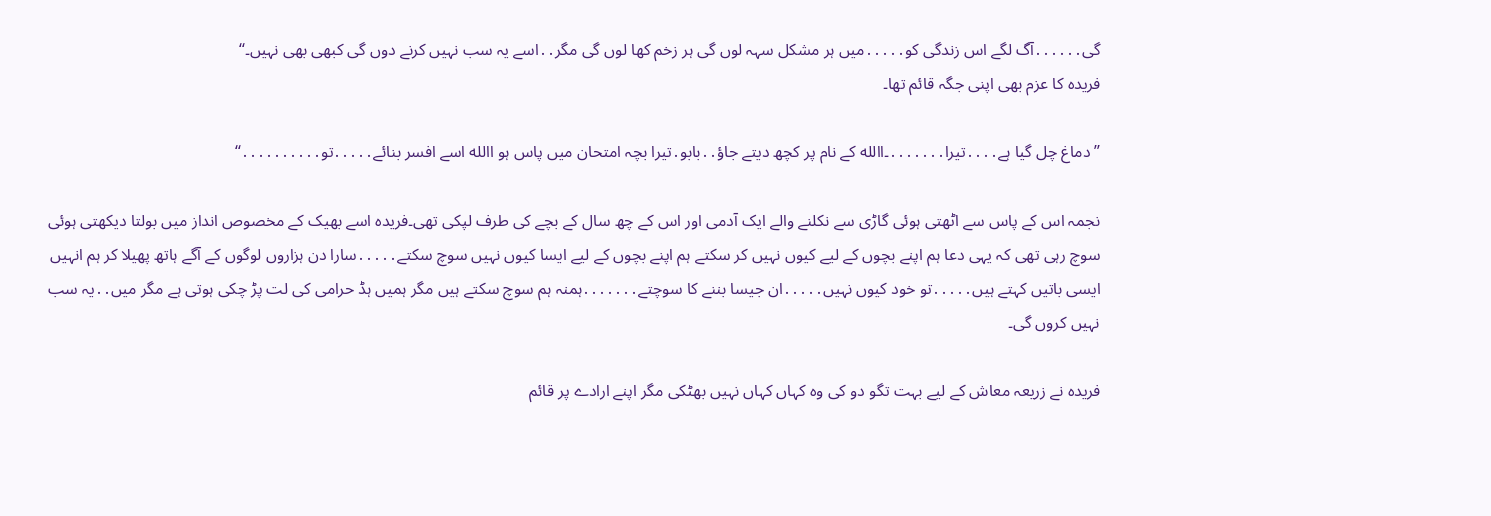گی․․․․․․آگ لگے اس زندگی کو․․․․․میں ہر مشکل سہہ لوں گی ہر زخم کھا لوں گی مگر․․اسے یہ سب نہیں کرنے دوں گی کبھی بھی نہیں۔‘‘
فریدہ کا عزم بھی اپنی جگہ قائم تھا۔

’’دماغ چل گیا ہے․․․․تیرا․․․․․․․۔االله کے نام پر کچھ دیتے جاؤ․․بابو․تیرا بچہ امتحان میں پاس ہو االله اسے افسر بنائے․․․․․تو․․․․․․․․․․‘‘

نجمہ اس کے پاس سے اٹھتی ہوئی گاڑی سے نکلنے والے ایک آدمی اور اس کے چھ سال کے بچے کی طرف لپکی تھی۔فریدہ اسے بھیک کے مخصوص انداز میں بولتا دیکھتی ہوئی سوچ رہی تھی کہ یہی دعا ہم اپنے بچوں کے لیے کیوں نہیں کر سکتے ہم اپنے بچوں کے لیے ایسا کیوں نہیں سوچ سکتے․․․․․سارا دن ہزاروں لوگوں کے آگے ہاتھ پھیلا کر ہم انہیں ایسی باتیں کہتے ہیں․․․․․تو خود کیوں نہیں․․․․․ان جیسا بننے کا سوچتے․․․․․․․ہمنہ ہم سوچ سکتے ہیں مگر ہمیں ہڈ حرامی کی لت پڑ چکی ہوتی ہے مگر میں․․یہ سب نہیں کروں گی۔

فریدہ نے زریعہ معاش کے لیے بہت تگو دو کی وہ کہاں کہاں نہیں بھٹکی مگر اپنے ارادے پر قائم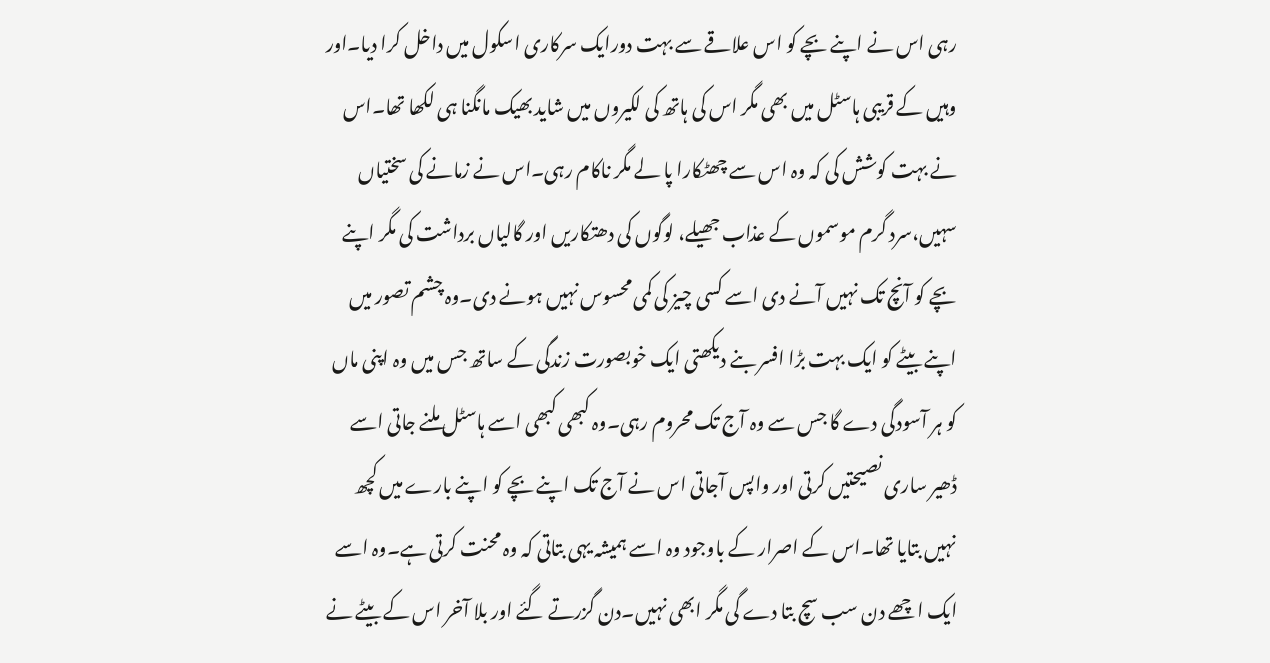رہی اس نے اپنے بچے کو اس علاقے سے بہت دورایک سرکاری اسکول میں داخل کرا دیا۔اور وہیں کے قریبی ہاسٹل میں بھی مگر اس کی ہاتھ کی لکیروں میں شاید بھیک مانگنا ہی لکھا تھا۔اس نے بہت کوشش کی کہ وہ اس سے چھٹکارا پا لے مگر ناکام رہی۔اس نے زمانے کی سختیاں سہیں،سرد گرم موسموں کے عذاب جھیلے، لوگوں کی دھتکاریں اور گالیاں برداشت کی مگر اپنے بچے کو آنچ تک نہیں آنے دی اسے کسی چیز کی کمی محسوس نہیں ہونے دی۔وہ چشم تصور میں اپنے بیٹے کو ایک بہت بڑا افسر بنے دیکھتی ایک خوبصورت زندگی کے ساتھ جس میں وہ اپنی ماں کو ہر آسودگی دے گا جس سے وہ آج تک محروم رہی۔وہ کبھی کبھی اسے ہاسٹل ملنے جاتی اسے ڈھیر ساری نصیحتیں کرتی اور واپس آجاتی اس نے آج تک اپنے بچے کو اپنے بارے میں کچھ نہیں بتایا تھا۔اس کے اصرار کے باوجود وہ اسے ہمیشہ یہی بتاتی کہ وہ محنت کرتی ہے۔وہ اسے ایک اچھے دن سب سچ بتا دے گی مگر ابھی نہیں۔دن گزرتے گئے اور بلا آخر اس کے بیٹے نے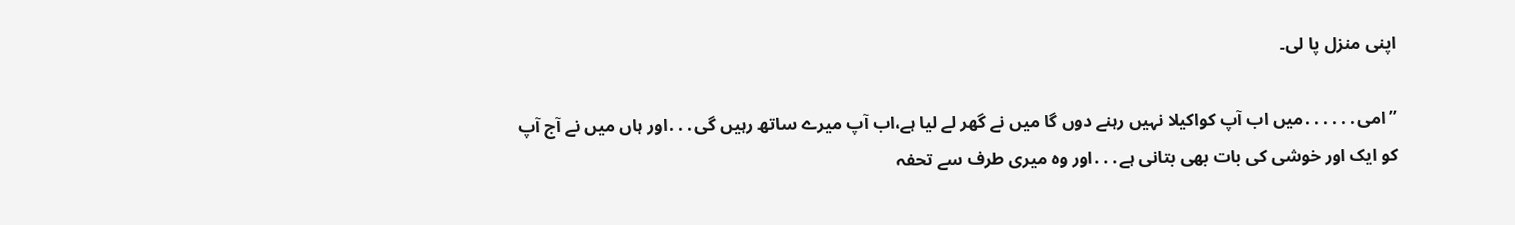اپنی منزل پا لی۔

’’امی․․․․․․میں اب آپ کواکیلا نہیں رہنے دوں گا میں نے گھر لے لیا ہے،اب آپ میرے ساتھ رہیں گی․․․اور ہاں میں نے آج آپ کو ایک اور خوشی کی بات بھی بتانی ہے․․․اور وہ میری طرف سے تحفہ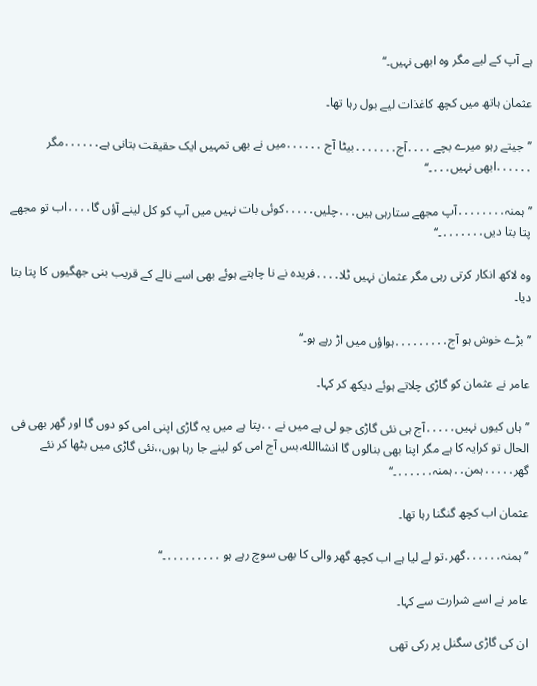ہے آپ کے لیے مگر وہ ابھی نہیں۔‘‘

عثمان ہاتھ میں کچھ کاغذات لیے بول رہا تھا۔

’’جیتے رہو میرے بچے ․․․․آج․․․․․․․بیٹا آج ․․․․․․میں نے بھی تمہیں ایک حقیقت بتانی ہے․․․․․․مگر ․․․․․․ابھی نہیں․․․۔‘‘

’’ہمنہ․․․․․․․․آپ مجھے ستارہی ہیں․․․چلیں․․․․․کوئی بات نہیں میں آپ کو کل لینے آؤں گا․․․․اب تو مجھے پتا بتا دیں․․․․․․․۔‘‘

وہ لاکھ انکار کرتی رہی مگر عثمان نہیں ٹلا․․․․فریدہ نے نا چاہتے ہوئے بھی اسے نالے کے قریب بنی جھگیوں کا پتا بتا دیا۔

’’بڑے خوش ہو آج․․․․․․․․․ہواؤں میں اڑ رہے ہو۔‘‘

عامر نے عثمان کو گاڑی چلاتے ہوئے دیکھ کر کہا۔

’’ہاں کیوں نہیں․․․․․آج ہی نئی گاڑی جو لی ہے میں نے ․․پتا ہے میں یہ گاڑی اپنی امی کو دوں گا اور گھر بھی فی الحال تو کرایہ کا ہے مگر اپنا بھی بنالوں گا انشاالله،بس آج امی کو لینے جا رہا ہوں،،نئی گاڑی میں بٹھا کر نئے گھر․․․․․ہمن․․ہمنہ․․․․․․۔‘‘

عثمان اب کچھ گنگنا رہا تھا۔

’’ہمنہ․․․․․․گھر․تو لے لیا ہے اب کچھ گھر والی کا بھی سوچ رہے ہو ․․․․․․․․․۔‘‘

عامر نے اسے شرارت سے کہا۔

ان کی گاڑی سگنل پر رکی تھی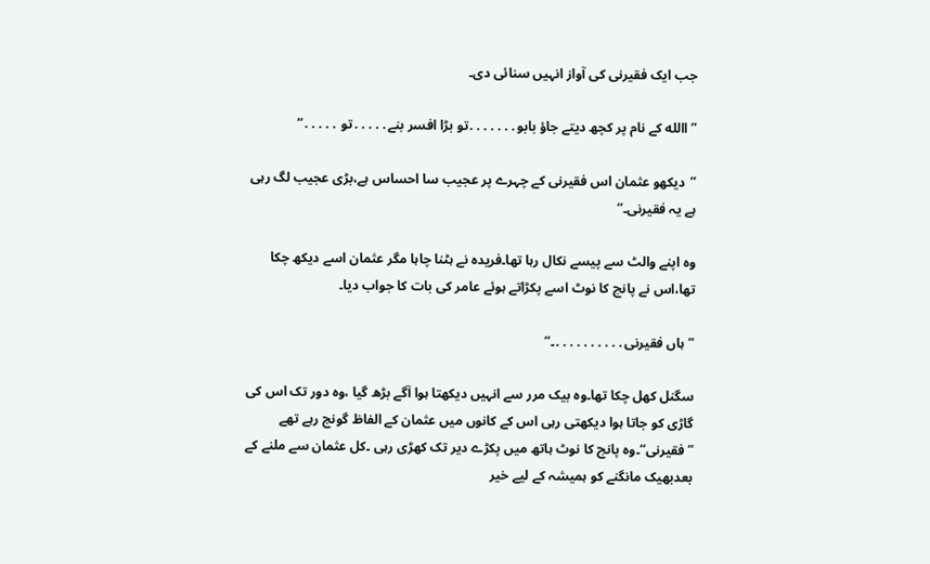جب ایک فقیرنی کی آواز انہیں سنائی دی۔

’’االله کے نام پر کچھ دیتے جاؤ بابو․․․․․․․تو بڑا افسر بنے․․․․․تو ․․․․․‘‘

’’دیکھو عثمان اس فقیرنی کے چہرے پر عجیب سا احساس ہے،بڑی عجیب لگ رہی ہے یہ فقیرنی۔‘‘

وہ اپنے والٹ سے پیسے نکال رہا تھا۔فریدہ نے ہٹنا چاہا مگر عثمان اسے دیکھ چکا تھا،اس نے پانچ کا نوٹ اسے پکڑاتے ہوئے عامر کی بات کا جواب دیا۔

’’ہاں فقیرنی․․․․․․․․․․۔‘‘

سگنل کھل چکا تھا۔وہ بیک مرر سے انہیں دیکھتا ہوا آگے بڑھ گیا ،وہ دور تک اس کی گاڑی کو جاتا ہوا دیکھتی رہی اس کے کانوں میں عثمان کے الفاظ گونج رہے تھے ’’فقیرنی‘‘۔وہ پانچ کا نوٹ ہاتھ میں پکڑے دیر تک کھڑی رہی ۔کل عثمان سے ملنے کے بعدبھیک مانگنے کو ہمیشہ کے لیے خیر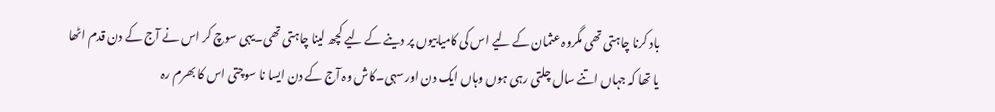باد کرنا چاہتی تھی مگروہ عثمان کے لیے اس کی کامیابیوں پر دینے کے لیے کچھ لینا چاہتی تھی۔یہی سوچ کر اس نے آج کے دن قدم اٹھا یا تھا کہ جہاں اتنے سال چلتی رہی ہوں وہاں ایک دن اور سہی۔کاش وہ آج کے دن ایسا نا سوچتی اس کا بھرم رہ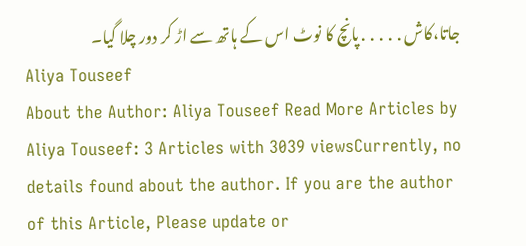جاتا،کاش․․․․․پانچ کا نوٹ اس کے ہاتھ سے اڑ کر دور چلا گیا۔
Aliya Touseef
About the Author: Aliya Touseef Read More Articles by Aliya Touseef: 3 Articles with 3039 viewsCurrently, no details found about the author. If you are the author of this Article, Please update or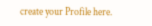create your Profile here.